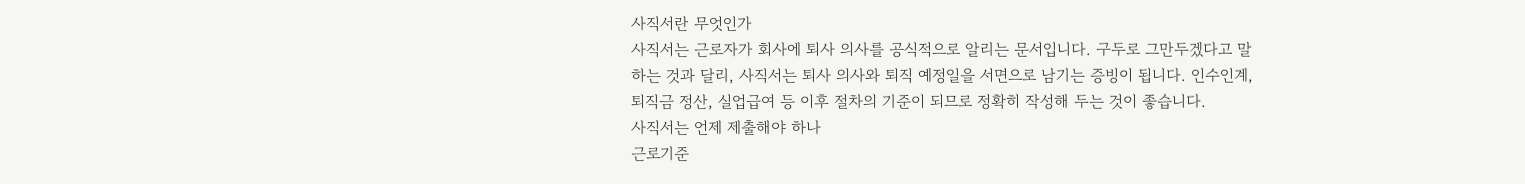사직서란 무엇인가
사직서는 근로자가 회사에 퇴사 의사를 공식적으로 알리는 문서입니다. 구두로 그만두겠다고 말하는 것과 달리, 사직서는 퇴사 의사와 퇴직 예정일을 서면으로 남기는 증빙이 됩니다. 인수인계, 퇴직금 정산, 실업급여 등 이후 절차의 기준이 되므로 정확히 작성해 두는 것이 좋습니다.
사직서는 언제 제출해야 하나
근로기준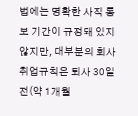법에는 명확한 사직 통보 기간이 규정돼 있지 않지만, 대부분의 회사 취업규칙은 퇴사 30일 전(약 1개월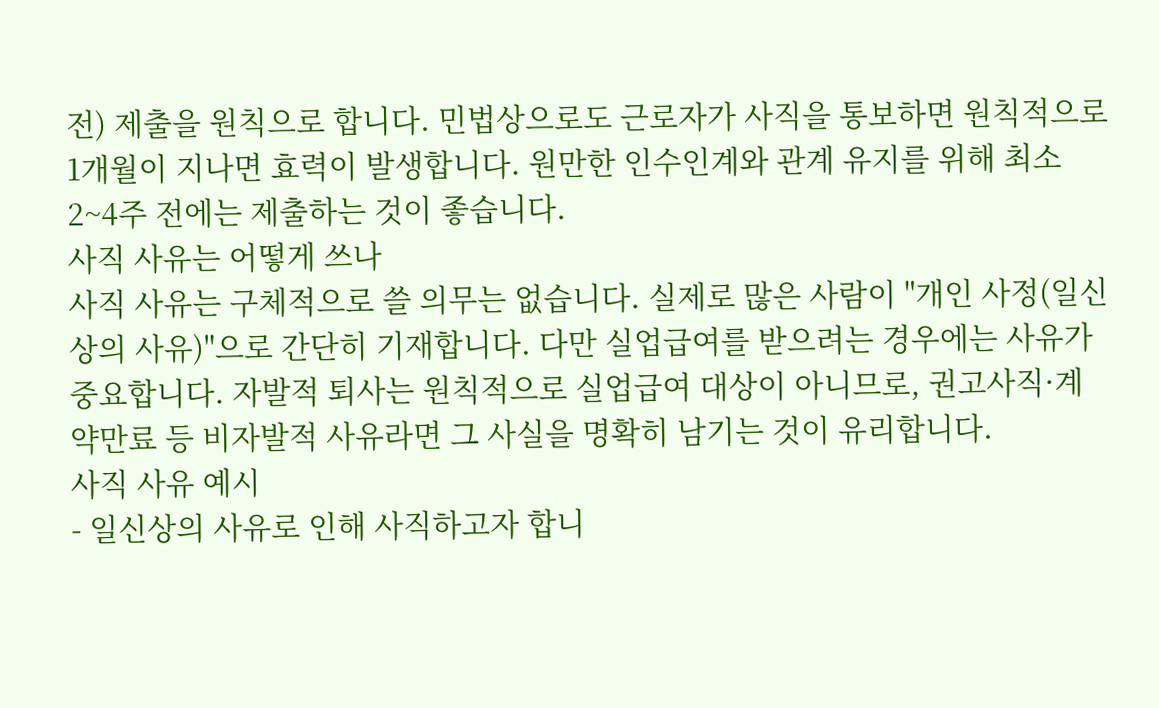전) 제출을 원칙으로 합니다. 민법상으로도 근로자가 사직을 통보하면 원칙적으로 1개월이 지나면 효력이 발생합니다. 원만한 인수인계와 관계 유지를 위해 최소 2~4주 전에는 제출하는 것이 좋습니다.
사직 사유는 어떻게 쓰나
사직 사유는 구체적으로 쓸 의무는 없습니다. 실제로 많은 사람이 "개인 사정(일신상의 사유)"으로 간단히 기재합니다. 다만 실업급여를 받으려는 경우에는 사유가 중요합니다. 자발적 퇴사는 원칙적으로 실업급여 대상이 아니므로, 권고사직·계약만료 등 비자발적 사유라면 그 사실을 명확히 남기는 것이 유리합니다.
사직 사유 예시
- 일신상의 사유로 인해 사직하고자 합니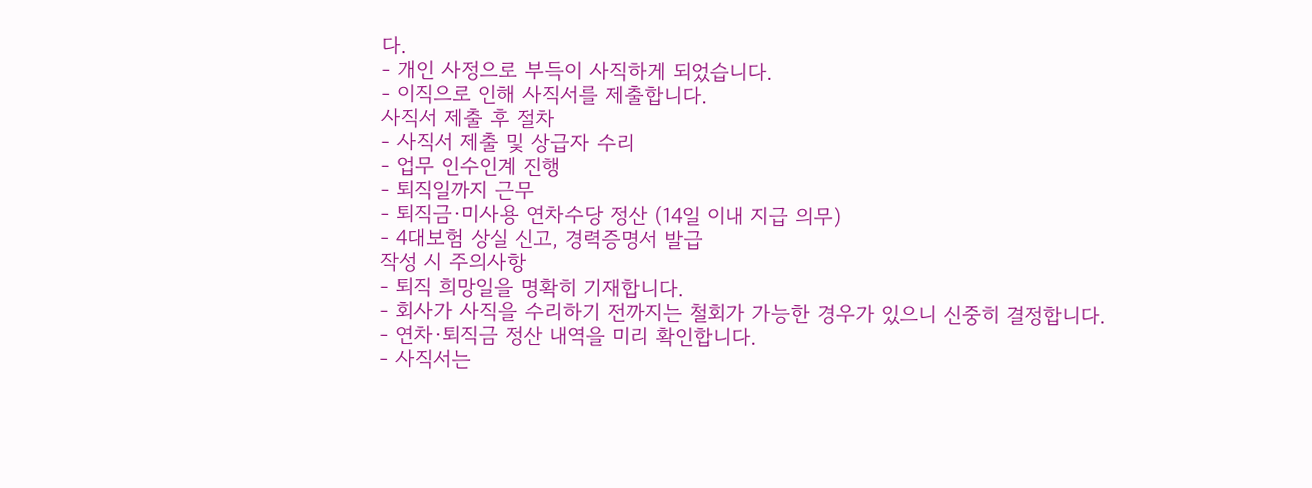다.
- 개인 사정으로 부득이 사직하게 되었습니다.
- 이직으로 인해 사직서를 제출합니다.
사직서 제출 후 절차
- 사직서 제출 및 상급자 수리
- 업무 인수인계 진행
- 퇴직일까지 근무
- 퇴직금·미사용 연차수당 정산 (14일 이내 지급 의무)
- 4대보험 상실 신고, 경력증명서 발급
작성 시 주의사항
- 퇴직 희망일을 명확히 기재합니다.
- 회사가 사직을 수리하기 전까지는 철회가 가능한 경우가 있으니 신중히 결정합니다.
- 연차·퇴직금 정산 내역을 미리 확인합니다.
- 사직서는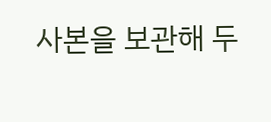사본을 보관해 두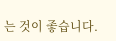는 것이 좋습니다.